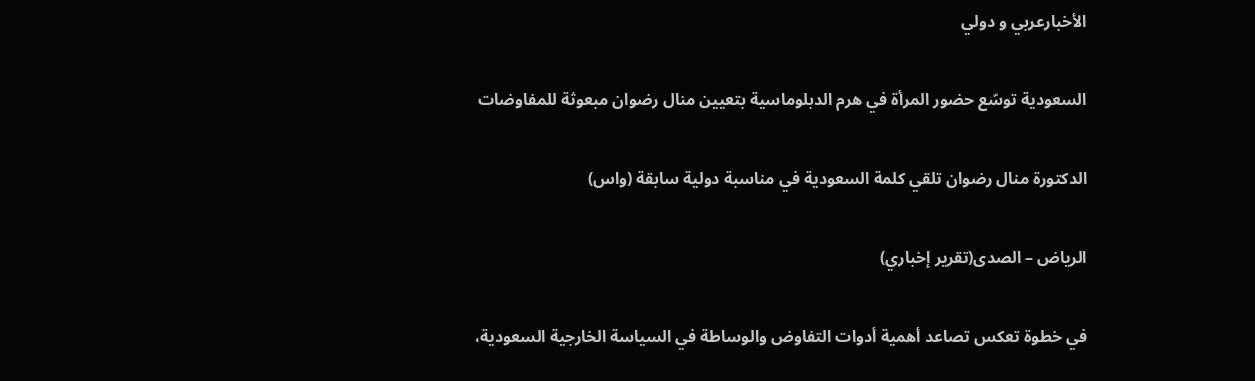الأخبارعربي و دولي

السعودية توسّع حضور المرأة في هرم الدبلوماسية بتعيين منال رضوان مبعوثة للمفاوضات

الدكتورة منال رضوان تلقي كلمة السعودية في مناسبة دولية سابقة (واس)

الرياض – الصدى(تقرير إخباري)

في خطوة تعكس تصاعد أهمية أدوات التفاوض والوساطة في السياسة الخارجية السعودية،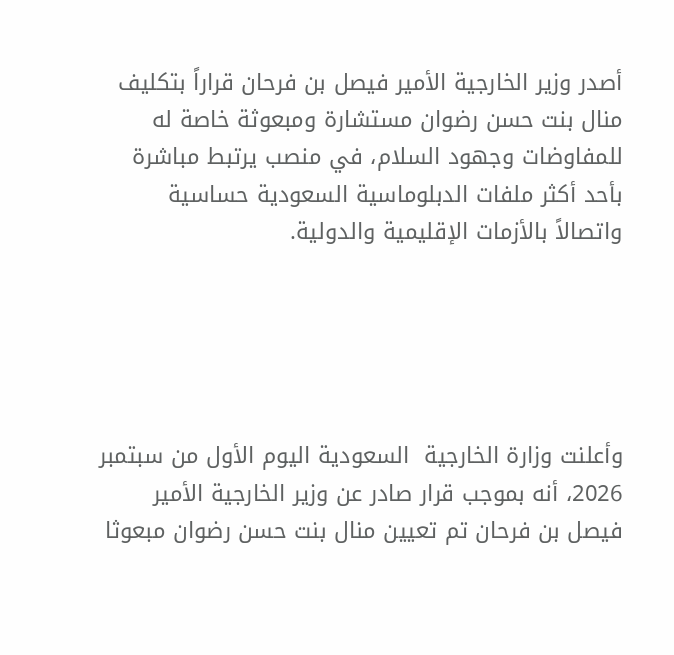أصدر وزير الخارجية الأمير فيصل بن فرحان قراراً بتكليف منال بنت حسن رضوان مستشارة ومبعوثة خاصة له للمفاوضات وجهود السلام، في منصب يرتبط مباشرة بأحد أكثر ملفات الدبلوماسية السعودية حساسية واتصالاً بالأزمات الإقليمية والدولية.





وأعلنت وزارة الخارجية  السعودية اليوم الأول من سبتمبر 2026، أنه بموجب قرار صادر عن وزير الخارجية الأمير فيصل بن فرحان تم تعيين منال بنت حسن رضوان مبعوثا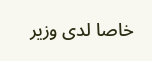خاصا لدى وزير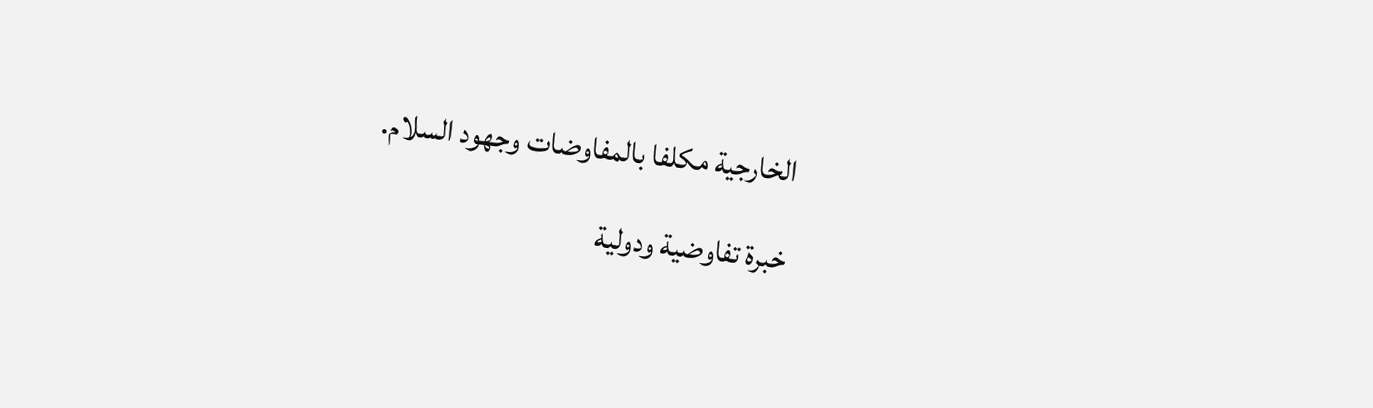الخارجية مكلفا بالمفاوضات وجهود السلام.

خبرة تفاوضية ودولية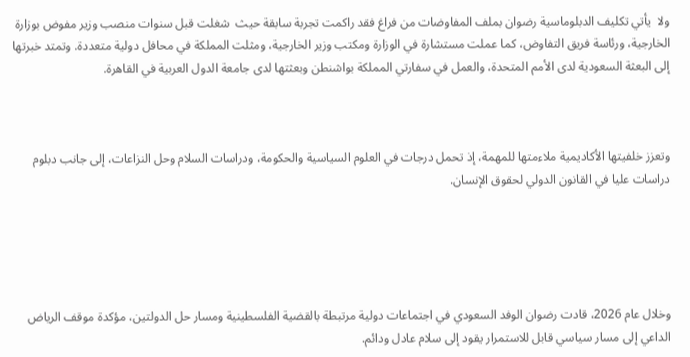ولا  يأتي تكليف الدبلوماسية رضوان بملف المفاوضات من فراغ فقد راكمت تجربة سابقة حيث  شغلت قبل سنوات منصب وزير مفوض بوزارة الخارجية، ورئاسة فريق التفاوض، كما عملت مستشارة في الوزارة ومكتب وزير الخارجية، ومثلت المملكة في محافل دولية متعددة. وتمتد خبرتها إلى البعثة السعودية لدى الأمم المتحدة، والعمل في سفارتي المملكة بواشنطن وبعثتها لدى جامعة الدول العربية في القاهرة.



وتعزز خلفيتها الأكاديمية ملاءمتها للمهمة، إذ تحمل درجات في العلوم السياسية والحكومة، ودراسات السلام وحل النزاعات، إلى جانب دبلوم دراسات عليا في القانون الدولي لحقوق الإنسان.





وخلال عام 2026، قادت رضوان الوفد السعودي في اجتماعات دولية مرتبطة بالقضية الفلسطينية ومسار حل الدولتين، مؤكدة موقف الرياض الداعي إلى مسار سياسي قابل للاستمرار يقود إلى سلام عادل ودائم.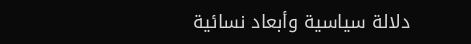دلالة سياسية وأبعاد نسائية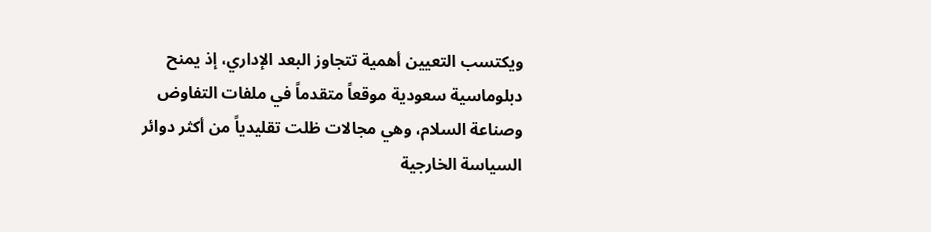ويكتسب التعيين أهمية تتجاوز البعد الإداري، إذ يمنح دبلوماسية سعودية موقعاً متقدماً في ملفات التفاوض وصناعة السلام، وهي مجالات ظلت تقليدياً من أكثر دوائر السياسة الخارجية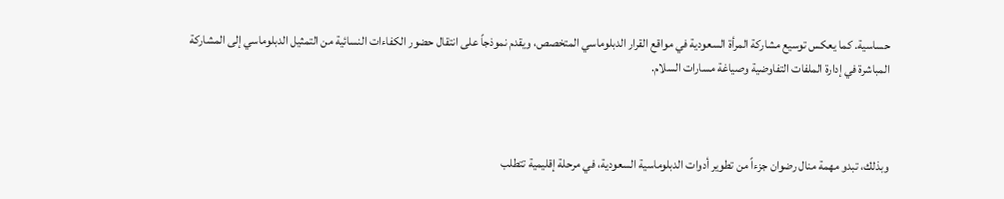حساسية. كما يعكس توسيع مشاركة المرأة السعودية في مواقع القرار الدبلوماسي المتخصص، ويقدم نموذجاً على انتقال حضور الكفاءات النسائية من التمثيل الدبلوماسي إلى المشاركة المباشرة في إدارة الملفات التفاوضية وصياغة مسارات السلام.



وبذلك، تبدو مهمة منال رضوان جزءاً من تطوير أدوات الدبلوماسية السعودية، في مرحلة إقليمية تتطلب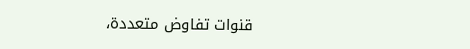قنوات تفاوض متعددة،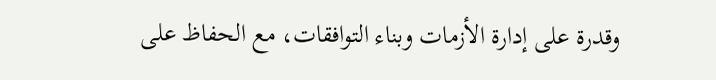وقدرة على إدارة الأزمات وبناء التوافقات، مع الحفاظ على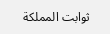ثوابت المملكة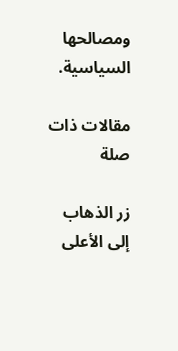ومصالحها السياسية.

مقالات ذات صلة

زر الذهاب إلى الأعلى